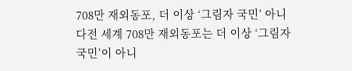708만 재외동포, 더 이상 ‘그림자 국민’ 아니다전 세계 708만 재외동포는 더 이상 ‘그림자 국민’이 아니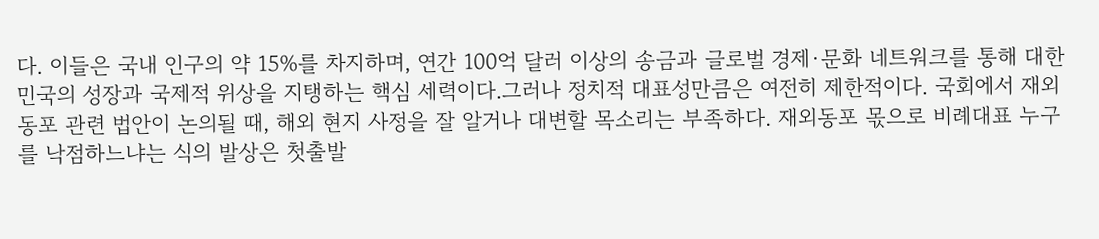다. 이들은 국내 인구의 약 15%를 차지하며, 연간 100억 달러 이상의 송금과 글로벌 경제·문화 네트워크를 통해 대한민국의 성장과 국제적 위상을 지탱하는 핵심 세력이다.그러나 정치적 대표성만큼은 여전히 제한적이다. 국회에서 재외동포 관련 법안이 논의될 때, 해외 현지 사정을 잘 알거나 대변할 목소리는 부족하다. 재외동포 몫으로 비례대표 누구를 낙점하느냐는 식의 발상은 첫출발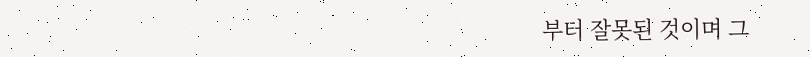부터 잘못된 것이며 그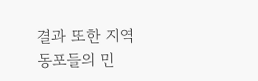결과 또한 지역동포들의 민